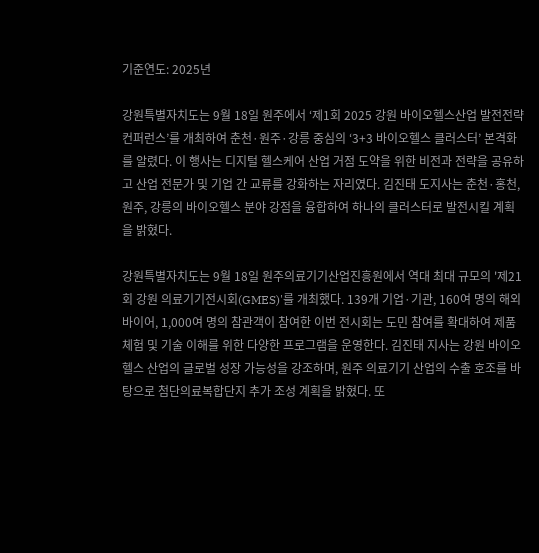기준연도: 2025년

강원특별자치도는 9월 18일 원주에서 ‘제1회 2025 강원 바이오헬스산업 발전전략 컨퍼런스’를 개최하여 춘천·원주·강릉 중심의 ‘3+3 바이오헬스 클러스터’ 본격화를 알렸다. 이 행사는 디지털 헬스케어 산업 거점 도약을 위한 비전과 전략을 공유하고 산업 전문가 및 기업 간 교류를 강화하는 자리였다. 김진태 도지사는 춘천·홍천, 원주, 강릉의 바이오헬스 분야 강점을 융합하여 하나의 클러스터로 발전시킬 계획을 밝혔다.

강원특별자치도는 9월 18일 원주의료기기산업진흥원에서 역대 최대 규모의 '제21회 강원 의료기기전시회(GMES)'를 개최했다. 139개 기업·기관, 160여 명의 해외 바이어, 1,000여 명의 참관객이 참여한 이번 전시회는 도민 참여를 확대하여 제품 체험 및 기술 이해를 위한 다양한 프로그램을 운영한다. 김진태 지사는 강원 바이오헬스 산업의 글로벌 성장 가능성을 강조하며, 원주 의료기기 산업의 수출 호조를 바탕으로 첨단의료복합단지 추가 조성 계획을 밝혔다. 또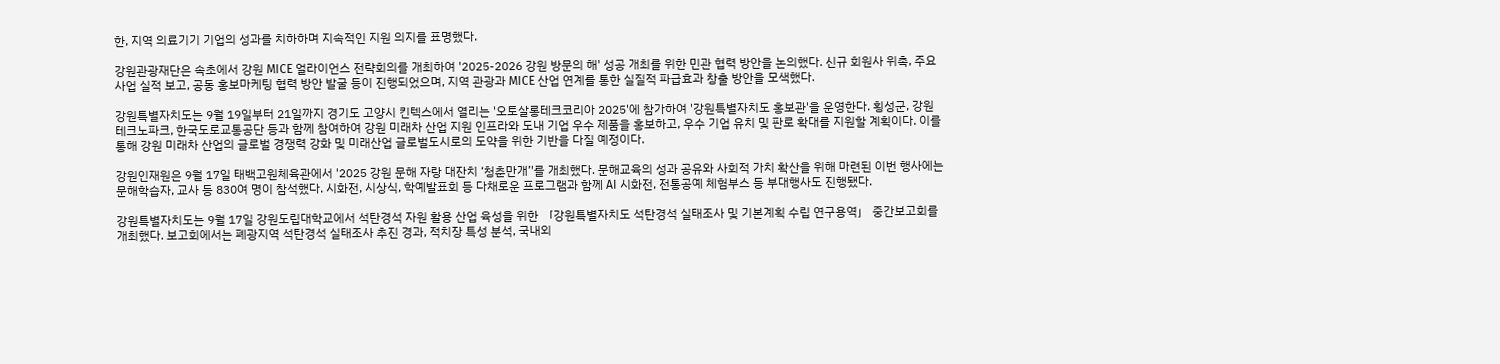한, 지역 의료기기 기업의 성과를 치하하며 지속적인 지원 의지를 표명했다.

강원관광재단은 속초에서 강원 MICE 얼라이언스 전략회의를 개최하여 '2025-2026 강원 방문의 해' 성공 개최를 위한 민관 협력 방안을 논의했다. 신규 회원사 위촉, 주요 사업 실적 보고, 공동 홍보마케팅 협력 방안 발굴 등이 진행되었으며, 지역 관광과 MICE 산업 연계를 통한 실질적 파급효과 창출 방안을 모색했다.

강원특별자치도는 9월 19일부터 21일까지 경기도 고양시 킨텍스에서 열리는 '오토살롱테크코리아 2025'에 참가하여 '강원특별자치도 홍보관'을 운영한다. 횡성군, 강원테크노파크, 한국도로교통공단 등과 함께 참여하여 강원 미래차 산업 지원 인프라와 도내 기업 우수 제품을 홍보하고, 우수 기업 유치 및 판로 확대를 지원할 계획이다. 이를 통해 강원 미래차 산업의 글로벌 경쟁력 강화 및 미래산업 글로벌도시로의 도약을 위한 기반을 다질 예정이다.

강원인재원은 9월 17일 태백고원체육관에서 '2025 강원 문해 자랑 대잔치 ‘청춘만개’'를 개최했다. 문해교육의 성과 공유와 사회적 가치 확산을 위해 마련된 이번 행사에는 문해학습자, 교사 등 830여 명이 참석했다. 시화전, 시상식, 학예발표회 등 다채로운 프로그램과 함께 AI 시화전, 전통공예 체험부스 등 부대행사도 진행됐다.

강원특별자치도는 9월 17일 강원도립대학교에서 석탄경석 자원 활용 산업 육성을 위한 「강원특별자치도 석탄경석 실태조사 및 기본계획 수립 연구용역」 중간보고회를 개최했다. 보고회에서는 폐광지역 석탄경석 실태조사 추진 경과, 적치장 특성 분석, 국내외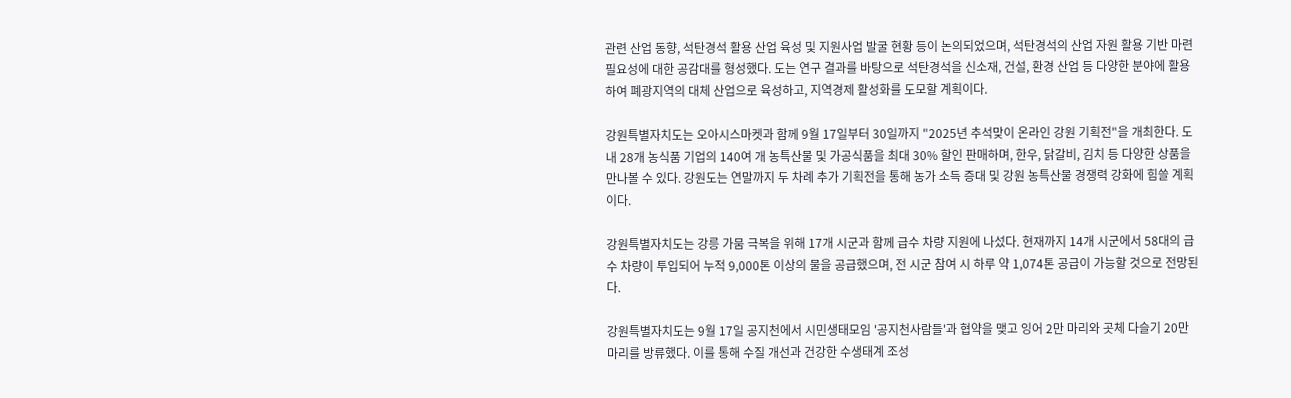관련 산업 동향, 석탄경석 활용 산업 육성 및 지원사업 발굴 현황 등이 논의되었으며, 석탄경석의 산업 자원 활용 기반 마련 필요성에 대한 공감대를 형성했다. 도는 연구 결과를 바탕으로 석탄경석을 신소재, 건설, 환경 산업 등 다양한 분야에 활용하여 폐광지역의 대체 산업으로 육성하고, 지역경제 활성화를 도모할 계획이다.

강원특별자치도는 오아시스마켓과 함께 9월 17일부터 30일까지 "2025년 추석맞이 온라인 강원 기획전"을 개최한다. 도내 28개 농식품 기업의 140여 개 농특산물 및 가공식품을 최대 30% 할인 판매하며, 한우, 닭갈비, 김치 등 다양한 상품을 만나볼 수 있다. 강원도는 연말까지 두 차례 추가 기획전을 통해 농가 소득 증대 및 강원 농특산물 경쟁력 강화에 힘쓸 계획이다.

강원특별자치도는 강릉 가뭄 극복을 위해 17개 시군과 함께 급수 차량 지원에 나섰다. 현재까지 14개 시군에서 58대의 급수 차량이 투입되어 누적 9,000톤 이상의 물을 공급했으며, 전 시군 참여 시 하루 약 1,074톤 공급이 가능할 것으로 전망된다.

강원특별자치도는 9월 17일 공지천에서 시민생태모임 '공지천사람들'과 협약을 맺고 잉어 2만 마리와 곳체 다슬기 20만 마리를 방류했다. 이를 통해 수질 개선과 건강한 수생태계 조성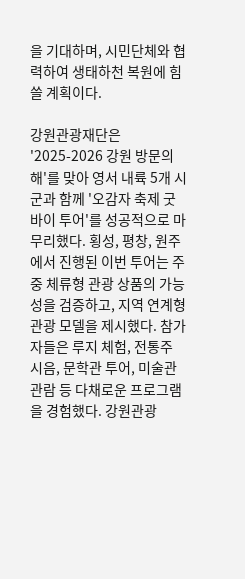을 기대하며, 시민단체와 협력하여 생태하천 복원에 힘쓸 계획이다.

강원관광재단은 '2025-2026 강원 방문의 해'를 맞아 영서 내륙 5개 시군과 함께 '오감자 축제 굿바이 투어'를 성공적으로 마무리했다. 횡성, 평창, 원주에서 진행된 이번 투어는 주중 체류형 관광 상품의 가능성을 검증하고, 지역 연계형 관광 모델을 제시했다. 참가자들은 루지 체험, 전통주 시음, 문학관 투어, 미술관 관람 등 다채로운 프로그램을 경험했다. 강원관광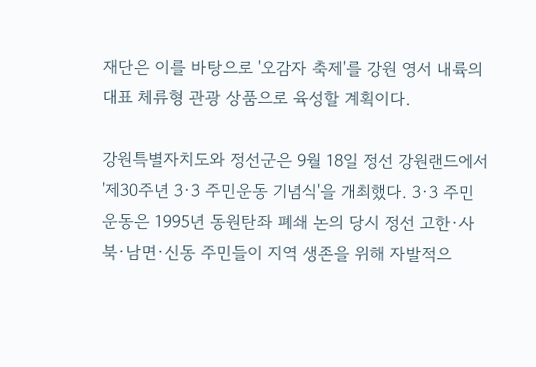재단은 이를 바탕으로 '오감자 축제'를 강원 영서 내륙의 대표 체류형 관광 상품으로 육성할 계획이다.

강원특별자치도와 정선군은 9월 18일 정선 강원랜드에서 '제30주년 3·3 주민운동 기념식'을 개최했다. 3·3 주민운동은 1995년 동원탄좌 폐쇄 논의 당시 정선 고한·사북·남면·신동 주민들이 지역 생존을 위해 자발적으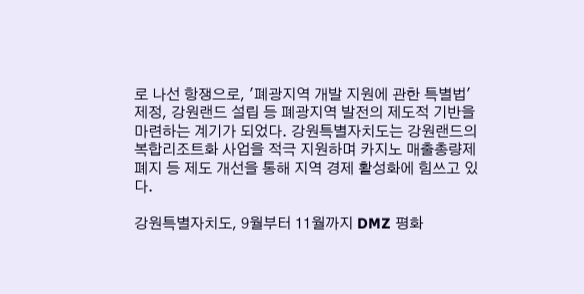로 나선 항쟁으로, '폐광지역 개발 지원에 관한 특별법' 제정, 강원랜드 설립 등 폐광지역 발전의 제도적 기반을 마련하는 계기가 되었다. 강원특별자치도는 강원랜드의 복합리조트화 사업을 적극 지원하며 카지노 매출총량제 폐지 등 제도 개선을 통해 지역 경제 활성화에 힘쓰고 있다.

강원특별자치도, 9월부터 11월까지 DMZ 평화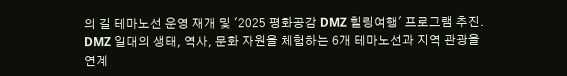의 길 테마노선 운영 재개 및 '2025 평화공감 DMZ 힐링여행' 프로그램 추진. DMZ 일대의 생태, 역사, 문화 자원을 체험하는 6개 테마노선과 지역 관광을 연계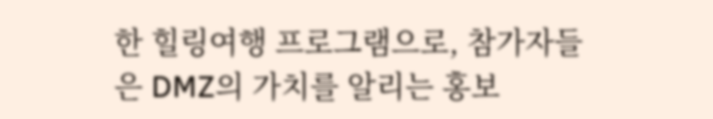한 힐링여행 프로그램으로, 참가자들은 DMZ의 가치를 알리는 홍보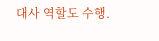대사 역할도 수행.